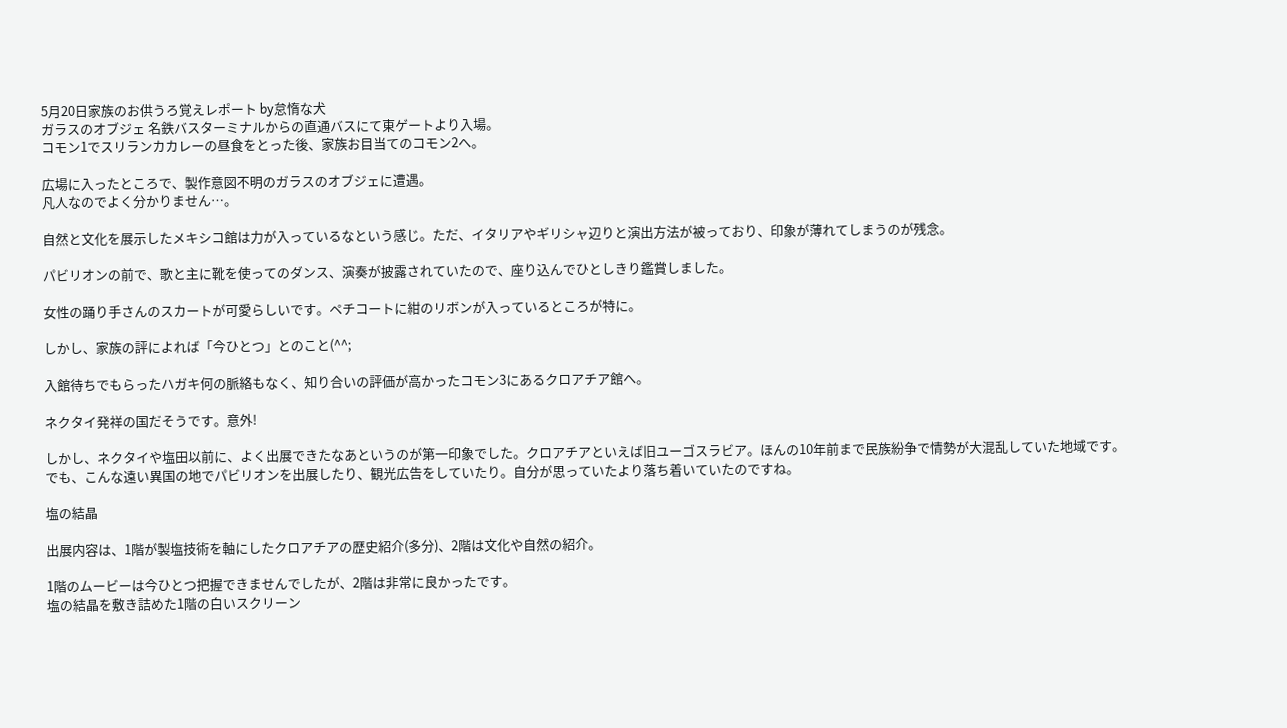5月20日家族のお供うろ覚えレポート by怠惰な犬
ガラスのオブジェ 名鉄バスターミナルからの直通バスにて東ゲートより入場。
コモン1でスリランカカレーの昼食をとった後、家族お目当てのコモン2へ。

広場に入ったところで、製作意図不明のガラスのオブジェに遭遇。
凡人なのでよく分かりません…。

自然と文化を展示したメキシコ館は力が入っているなという感じ。ただ、イタリアやギリシャ辺りと演出方法が被っており、印象が薄れてしまうのが残念。

パビリオンの前で、歌と主に靴を使ってのダンス、演奏が披露されていたので、座り込んでひとしきり鑑賞しました。

女性の踊り手さんのスカートが可愛らしいです。ペチコートに紺のリボンが入っているところが特に。

しかし、家族の評によれば「今ひとつ」とのこと(^^;

入館待ちでもらったハガキ何の脈絡もなく、知り合いの評価が高かったコモン3にあるクロアチア館へ。

ネクタイ発祥の国だそうです。意外!

しかし、ネクタイや塩田以前に、よく出展できたなあというのが第一印象でした。クロアチアといえば旧ユーゴスラビア。ほんの10年前まで民族紛争で情勢が大混乱していた地域です。
でも、こんな遠い異国の地でパビリオンを出展したり、観光広告をしていたり。自分が思っていたより落ち着いていたのですね。

塩の結晶

出展内容は、1階が製塩技術を軸にしたクロアチアの歴史紹介(多分)、2階は文化や自然の紹介。

1階のムービーは今ひとつ把握できませんでしたが、2階は非常に良かったです。
塩の結晶を敷き詰めた1階の白いスクリーン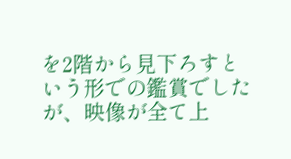を2階から見下ろすという形での鑑賞でしたが、映像が全て上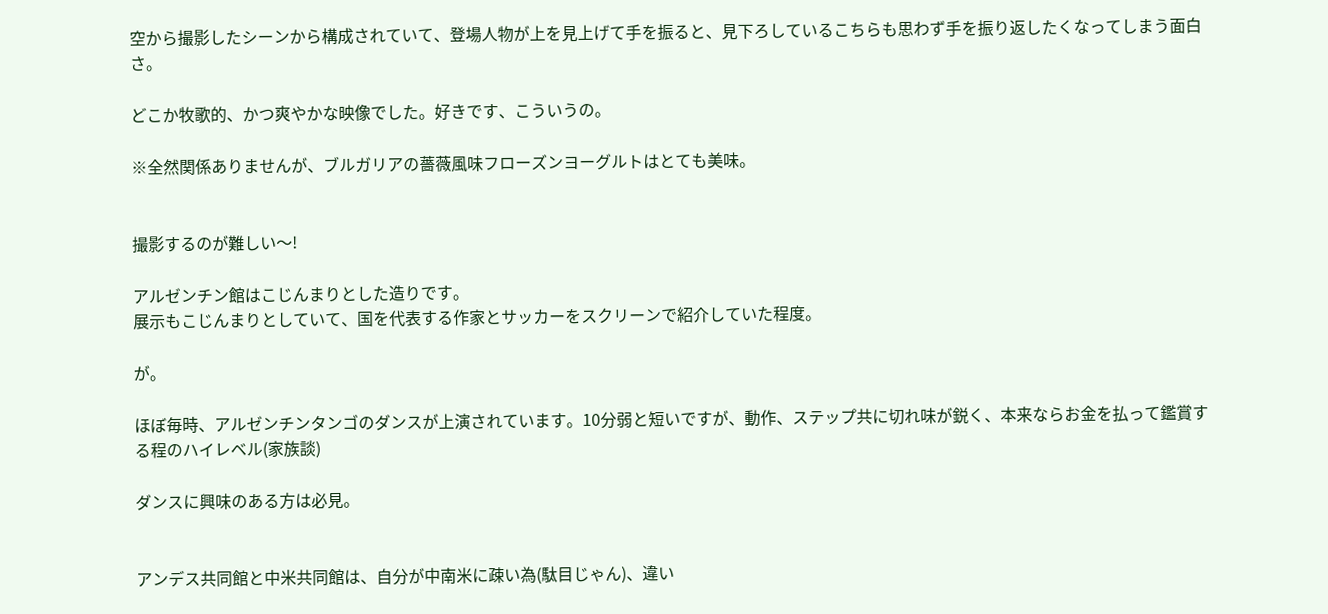空から撮影したシーンから構成されていて、登場人物が上を見上げて手を振ると、見下ろしているこちらも思わず手を振り返したくなってしまう面白さ。

どこか牧歌的、かつ爽やかな映像でした。好きです、こういうの。

※全然関係ありませんが、ブルガリアの薔薇風味フローズンヨーグルトはとても美味。


撮影するのが難しい〜!

アルゼンチン館はこじんまりとした造りです。
展示もこじんまりとしていて、国を代表する作家とサッカーをスクリーンで紹介していた程度。

が。

ほぼ毎時、アルゼンチンタンゴのダンスが上演されています。10分弱と短いですが、動作、ステップ共に切れ味が鋭く、本来ならお金を払って鑑賞する程のハイレベル(家族談)

ダンスに興味のある方は必見。


アンデス共同館と中米共同館は、自分が中南米に疎い為(駄目じゃん)、違い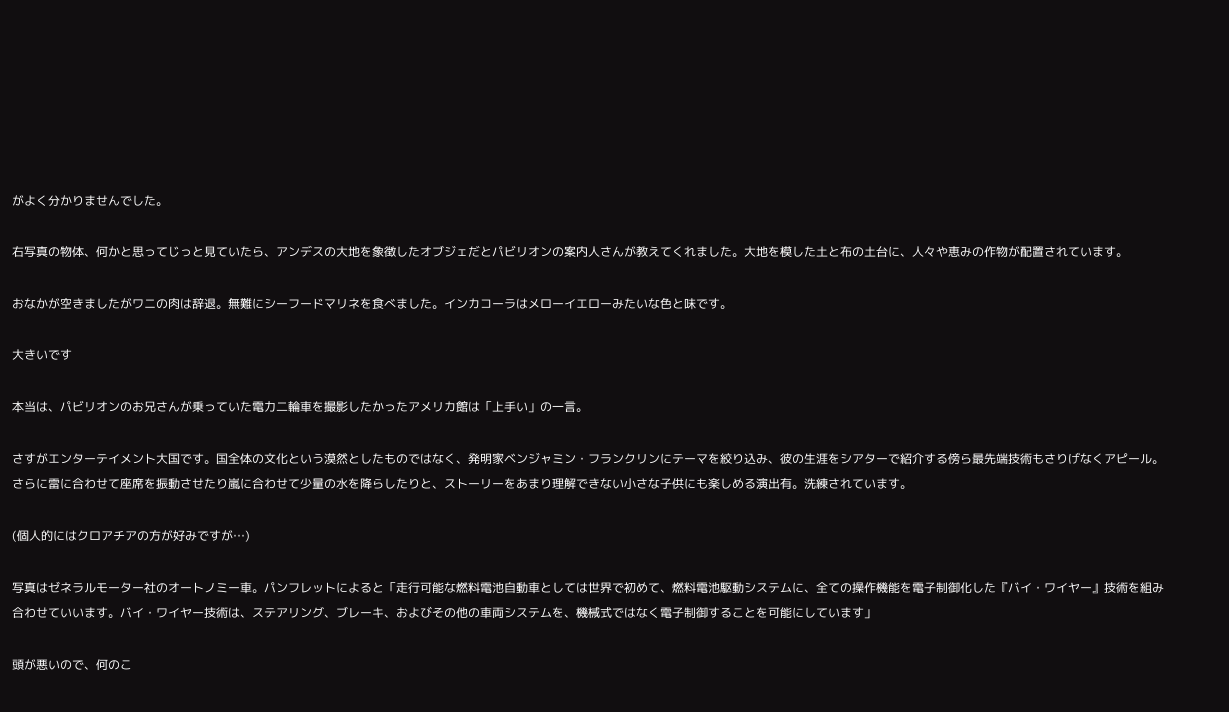がよく分かりませんでした。

右写真の物体、何かと思ってじっと見ていたら、アンデスの大地を象徴したオブジェだとパビリオンの案内人さんが教えてくれました。大地を模した土と布の土台に、人々や恵みの作物が配置されています。

おなかが空きましたがワニの肉は辞退。無難にシーフードマリネを食べました。インカコーラはメローイエローみたいな色と味です。

大きいです

本当は、パビリオンのお兄さんが乗っていた電力二輪車を撮影したかったアメリカ館は「上手い」の一言。

さすがエンターテイメント大国です。国全体の文化という漠然としたものではなく、発明家ベンジャミン・フランクリンにテーマを絞り込み、彼の生涯をシアターで紹介する傍ら最先端技術もさりげなくアピール。さらに雷に合わせて座席を振動させたり嵐に合わせて少量の水を降らしたりと、ストーリーをあまり理解できない小さな子供にも楽しめる演出有。洗練されています。

(個人的にはクロアチアの方が好みですが…)

写真はゼネラルモーター社のオートノミー車。パンフレットによると「走行可能な燃料電池自動車としては世界で初めて、燃料電池駆動システムに、全ての操作機能を電子制御化した『バイ・ワイヤー』技術を組み合わせていいます。バイ・ワイヤー技術は、ステアリング、ブレーキ、およびその他の車両システムを、機械式ではなく電子制御することを可能にしています」

頭が悪いので、何のこ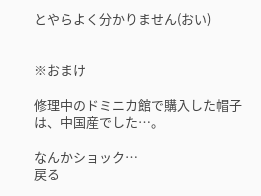とやらよく分かりません(おい)


※おまけ

修理中のドミニカ館で購入した帽子は、中国産でした…。

なんかショック…
戻る